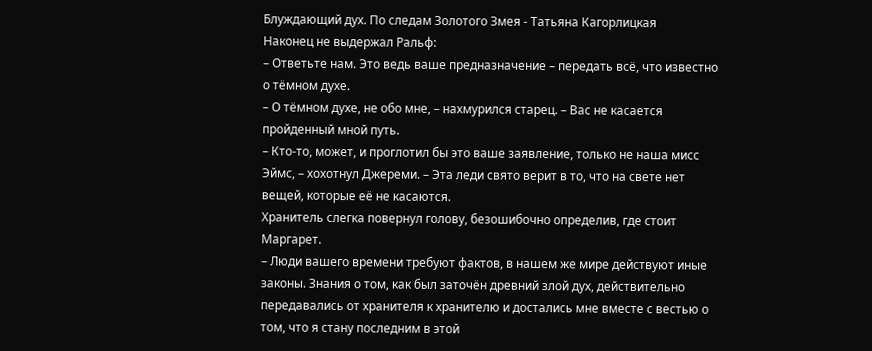Блуждающий дух. По следам Золотого Змея - Татьяна Кагорлицкая
Наконец не выдержал Ральф:
– Ответьте нам. Это ведь ваше предназначение – передать всё, что известно о тёмном духе.
– О тёмном духе, не обо мне, – нахмурился старец. – Вас не касается пройденный мной путь.
– Кто-то, может, и проглотил бы это ваше заявление, только не наша мисс Эймс, – хохотнул Джереми. – Эта леди свято верит в то, что на свете нет вещей, которые её не касаются.
Хранитель слегка повернул голову, безошибочно определив, где стоит Маргарет.
– Люди вашего времени требуют фактов, в нашем же мире действуют иные законы. Знания о том, как был заточён древний злой дух, действительно передавались от хранителя к хранителю и достались мне вместе с вестью о том, что я стану последним в этой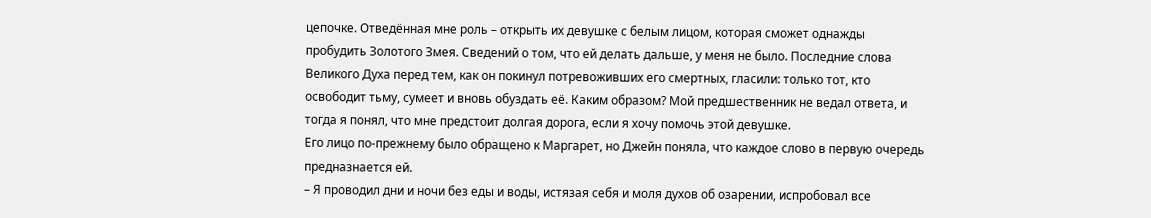цепочке. Отведённая мне роль – открыть их девушке с белым лицом, которая сможет однажды пробудить Золотого Змея. Сведений о том, что ей делать дальше, у меня не было. Последние слова Великого Духа перед тем, как он покинул потревоживших его смертных, гласили: только тот, кто освободит тьму, сумеет и вновь обуздать её. Каким образом? Мой предшественник не ведал ответа, и тогда я понял, что мне предстоит долгая дорога, если я хочу помочь этой девушке.
Его лицо по-прежнему было обращено к Маргарет, но Джейн поняла, что каждое слово в первую очередь предназнается ей.
– Я проводил дни и ночи без еды и воды, истязая себя и моля духов об озарении, испробовал все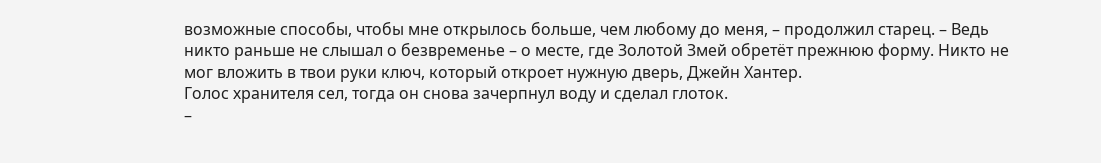возможные способы, чтобы мне открылось больше, чем любому до меня, – продолжил старец. – Ведь никто раньше не слышал о безвременье – о месте, где Золотой Змей обретёт прежнюю форму. Никто не мог вложить в твои руки ключ, который откроет нужную дверь, Джейн Хантер.
Голос хранителя сел, тогда он снова зачерпнул воду и сделал глоток.
–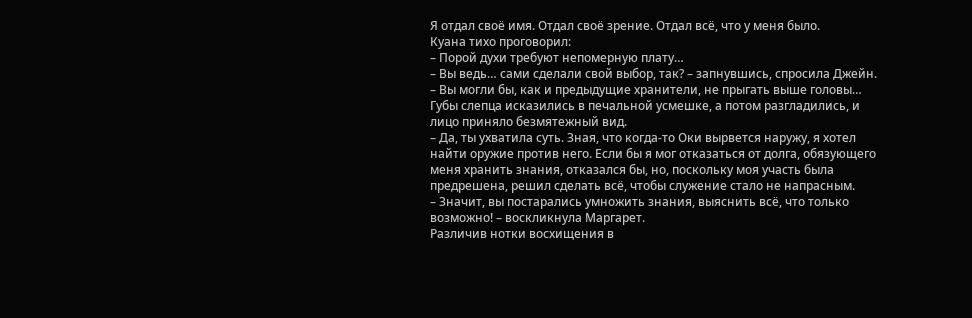Я отдал своё имя. Отдал своё зрение. Отдал всё, что у меня было.
Куана тихо проговорил:
– Порой духи требуют непомерную плату…
– Вы ведь… сами сделали свой выбор, так? – запнувшись, спросила Джейн. – Вы могли бы, как и предыдущие хранители, не прыгать выше головы…
Губы слепца исказились в печальной усмешке, а потом разгладились, и лицо приняло безмятежный вид.
– Да, ты ухватила суть. Зная, что когда-то Оки вырвется наружу, я хотел найти оружие против него. Если бы я мог отказаться от долга, обязующего меня хранить знания, отказался бы, но, поскольку моя участь была предрешена, решил сделать всё, чтобы служение стало не напрасным.
– Значит, вы постарались умножить знания, выяснить всё, что только возможно! – воскликнула Маргарет.
Различив нотки восхищения в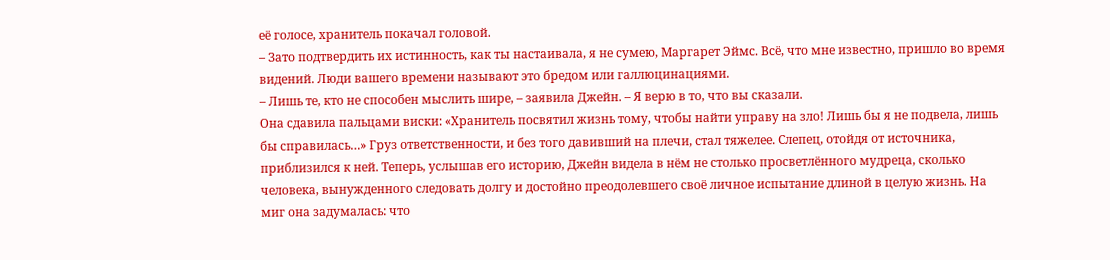её голосе, хранитель покачал головой.
– Зато подтвердить их истинность, как ты настаивала, я не сумею, Маргарет Эймс. Всё, что мне известно, пришло во время видений. Люди вашего времени называют это бредом или галлюцинациями.
– Лишь те, кто не способен мыслить шире, – заявила Джейн. – Я верю в то, что вы сказали.
Она сдавила пальцами виски: «Хранитель посвятил жизнь тому, чтобы найти управу на зло! Лишь бы я не подвела, лишь бы справилась…» Груз ответственности, и без того давивший на плечи, стал тяжелее. Слепец, отойдя от источника, приблизился к ней. Теперь, услышав его историю, Джейн видела в нём не столько просветлённого мудреца, сколько человека, вынужденного следовать долгу и достойно преодолевшего своё личное испытание длиной в целую жизнь. На миг она задумалась: что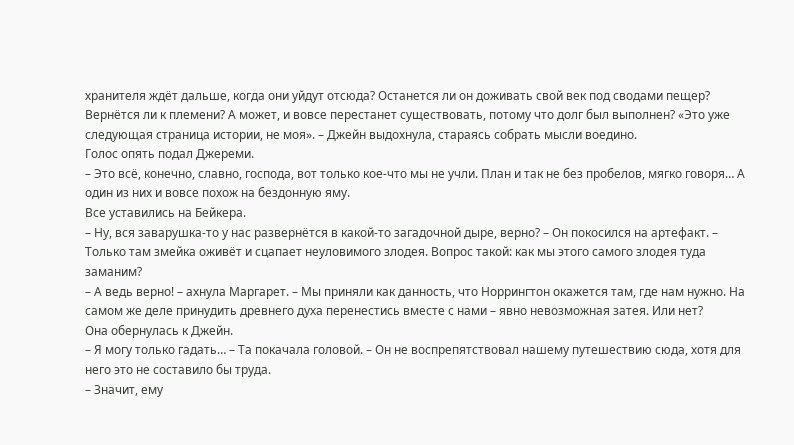хранителя ждёт дальше, когда они уйдут отсюда? Останется ли он доживать свой век под сводами пещер? Вернётся ли к племени? А может, и вовсе перестанет существовать, потому что долг был выполнен? «Это уже следующая страница истории, не моя». – Джейн выдохнула, стараясь собрать мысли воедино.
Голос опять подал Джереми.
– Это всё, конечно, славно, господа, вот только кое-что мы не учли. План и так не без пробелов, мягко говоря… А один из них и вовсе похож на бездонную яму.
Все уставились на Бейкера.
– Ну, вся заварушка-то у нас развернётся в какой-то загадочной дыре, верно? – Он покосился на артефакт. – Только там змейка оживёт и сцапает неуловимого злодея. Вопрос такой: как мы этого самого злодея туда заманим?
– А ведь верно! – ахнула Маргарет. – Мы приняли как данность, что Норрингтон окажется там, где нам нужно. На самом же деле принудить древнего духа перенестись вместе с нами – явно невозможная затея. Или нет?
Она обернулась к Джейн.
– Я могу только гадать… – Та покачала головой. – Он не воспрепятствовал нашему путешествию сюда, хотя для него это не составило бы труда.
– Значит, ему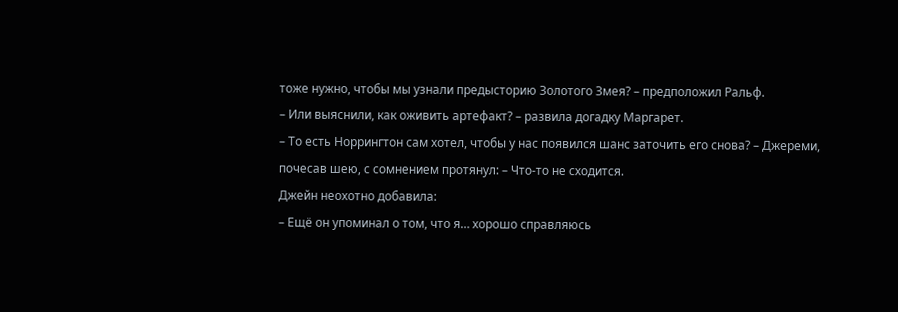тоже нужно, чтобы мы узнали предысторию Золотого Змея? – предположил Ральф.
– Или выяснили, как оживить артефакт? – развила догадку Маргарет.
– То есть Норрингтон сам хотел, чтобы у нас появился шанс заточить его снова? – Джереми, почесав шею, с сомнением протянул: – Что-то не сходится.
Джейн неохотно добавила:
– Ещё он упоминал о том, что я… хорошо справляюсь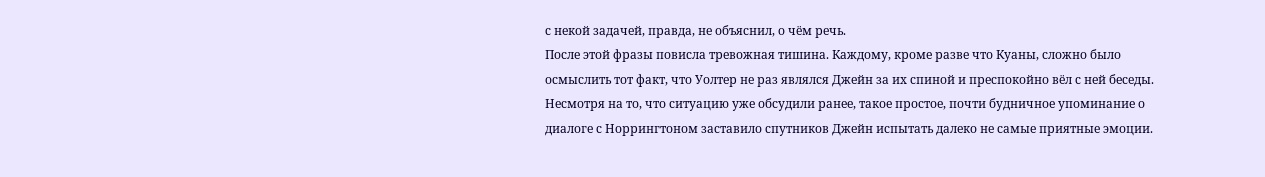с некой задачей, правда, не объяснил, о чём речь.
После этой фразы повисла тревожная тишина. Каждому, кроме разве что Куаны, сложно было осмыслить тот факт, что Уолтер не раз являлся Джейн за их спиной и преспокойно вёл с ней беседы. Несмотря на то, что ситуацию уже обсудили ранее, такое простое, почти будничное упоминание о диалоге с Норрингтоном заставило спутников Джейн испытать далеко не самые приятные эмоции.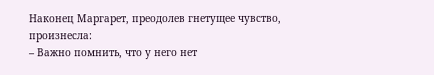Наконец Маргарет, преодолев гнетущее чувство, произнесла:
– Важно помнить, что у него нет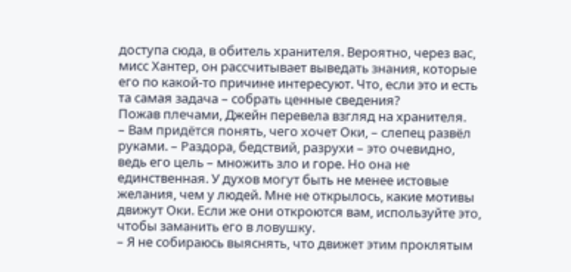доступа сюда, в обитель хранителя. Вероятно, через вас, мисс Хантер, он рассчитывает выведать знания, которые его по какой-то причине интересуют. Что, если это и есть та самая задача – собрать ценные сведения?
Пожав плечами, Джейн перевела взгляд на хранителя.
– Вам придётся понять, чего хочет Оки, – слепец развёл руками. – Раздора, бедствий, разрухи – это очевидно, ведь его цель – множить зло и горе. Но она не единственная. У духов могут быть не менее истовые желания, чем у людей. Мне не открылось, какие мотивы движут Оки. Если же они откроются вам, используйте это, чтобы заманить его в ловушку.
– Я не собираюсь выяснять, что движет этим проклятым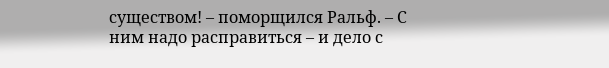существом! – поморщился Ральф. – С ним надо расправиться – и дело с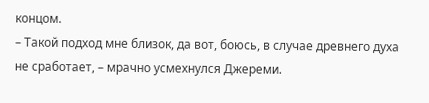концом.
– Такой подход мне близок, да вот, боюсь, в случае древнего духа не сработает, – мрачно усмехнулся Джереми.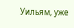Уильям, уже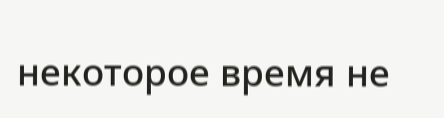некоторое время не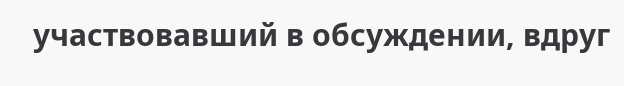участвовавший в обсуждении, вдруг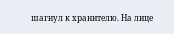шагнул к хранителю. На лице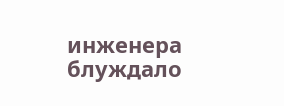инженера блуждало